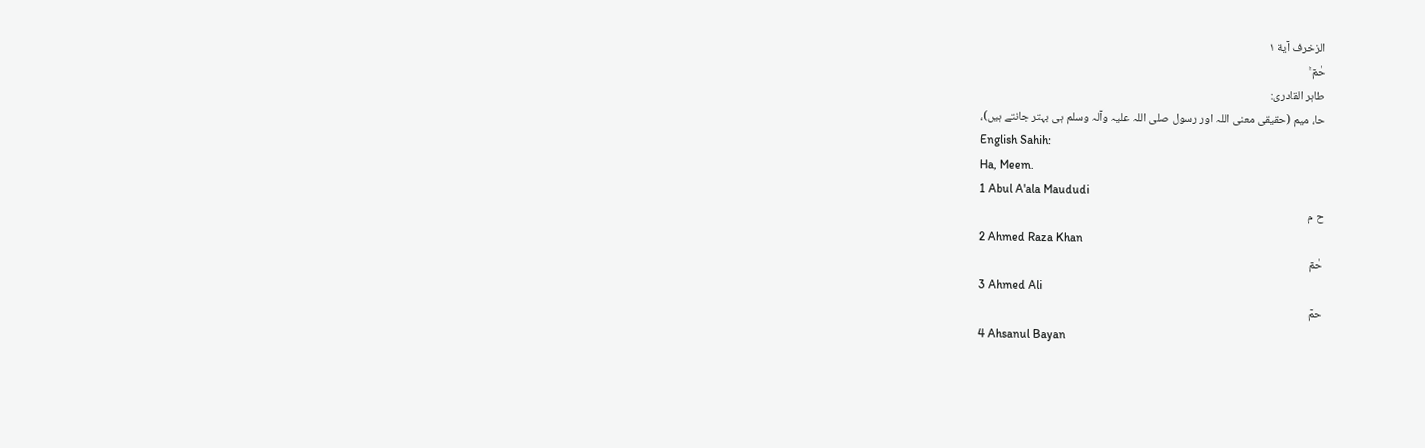الزخرف آية ۱
حٰمٓ ۚ
طاہر القادری:
حا، میم (حقیقی معنی اللہ اور رسول صلی اللہ علیہ وآلہ وسلم ہی بہتر جانتے ہیں)،
English Sahih:
Ha, Meem.
1 Abul A'ala Maududi
ح م
2 Ahmed Raza Khan
حٰمٓ
3 Ahmed Ali
حمۤ
4 Ahsanul Bayan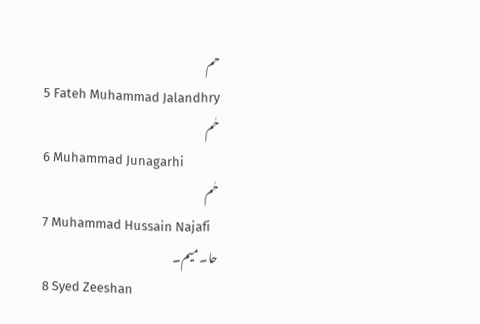حم
5 Fateh Muhammad Jalandhry
حٰم
6 Muhammad Junagarhi
حٰم
7 Muhammad Hussain Najafi
حا۔ میم۔
8 Syed Zeeshan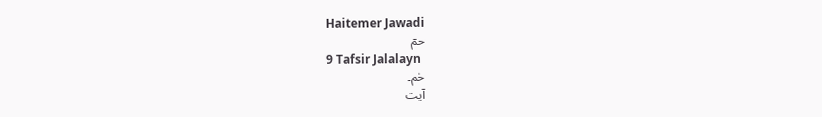Haitemer Jawadi
حمۤ
9 Tafsir Jalalayn
حٰم۔
آیت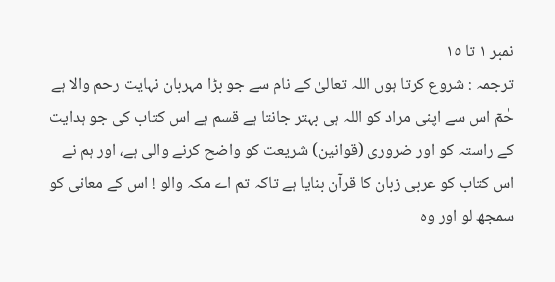نمبر ١ تا ١٥
ترجمہ : شروع کرتا ہوں اللہ تعالیٰ کے نام سے جو بڑا مہربان نہایت رحم والا ہے حٰمٓ اس سے اپنی مراد کو اللہ ہی بہتر جانتا ہے قسم ہے اس کتاب کی جو ہدایت کے راستہ کو اور ضروری (قوانین) شریعت کو واضح کرنے والی ہے، اور ہم نے اس کتاب کو عربی زبان کا قرآن بنایا ہے تاکہ تم اے مکہ والو ! اس کے معانی کو سمجھ لو اور وہ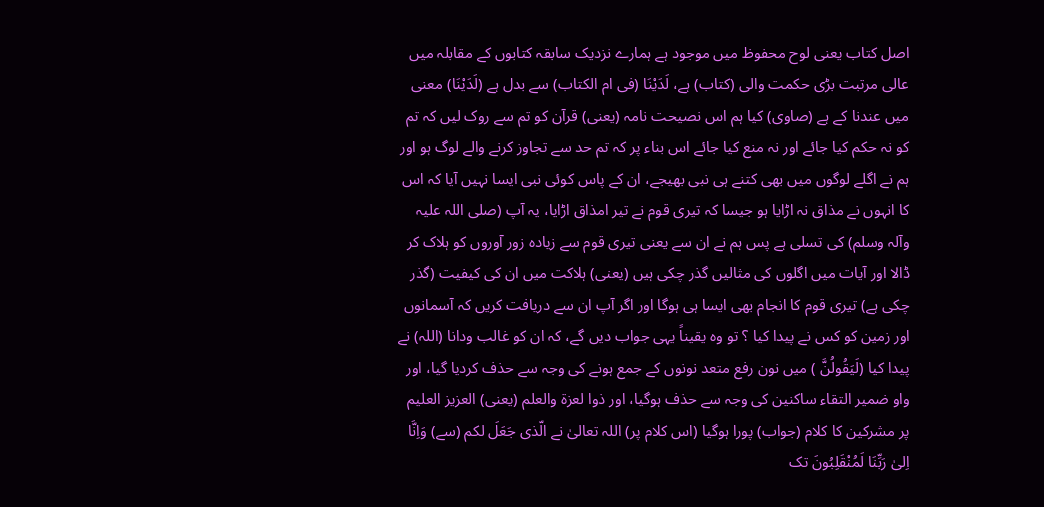اصل کتاب یعنی لوح محفوظ میں موجود ہے ہمارے نزدیک سابقہ کتابوں کے مقابلہ میں عالی مرتبت بڑی حکمت والی (کتاب) ہے، لَدَیْنَا (فی ام الکتاب) سے بدل ہے (لَدَیْنَا) معنی میں عندنا کے ہے (صاوی) کیا ہم اس نصیحت نامہ (یعنی) قرآن کو تم سے روک لیں کہ تم کو نہ حکم کیا جائے اور نہ منع کیا جائے اس بناء پر کہ تم حد سے تجاوز کرنے والے لوگ ہو اور ہم نے اگلے لوگوں میں بھی کتنے ہی نبی بھیجے، ان کے پاس کوئی نبی ایسا نہیں آیا کہ اس کا انہوں نے مذاق نہ اڑایا ہو جیسا کہ تیری قوم نے تیر امذاق اڑایا، یہ آپ (صلی اللہ علیہ وآلہ وسلم) کی تسلی ہے پس ہم نے ان سے یعنی تیری قوم سے زیادہ زور آوروں کو ہلاک کر ڈالا اور آیات میں اگلوں کی مثالیں گذر چکی ہیں (یعنی) ہلاکت میں ان کی کیفیت (گذر چکی ہے) تیری قوم کا انجام بھی ایسا ہی ہوگا اور اگر آپ ان سے دریافت کریں کہ آسمانوں اور زمین کو کس نے پیدا کیا ؟ تو وہ یقیناً یہی جواب دیں گے، کہ ان کو غالب ودانا (اللہ) نے پیدا کیا (لَیَقُولُنَّ ) میں نون رفع متعد نونوں کے جمع ہونے کی وجہ سے حذف کردیا گیا، اور واو ضمیر التقاء ساکنین کی وجہ سے حذف ہوگیا، اور ذوا لعزۃ والعلم (یعنی) العزیز العلیم پر مشرکین کا کلام (جواب) پورا ہوگیا (اس کلام پر) اللہ تعالیٰ نے الّذی جَعَلَ لکم (سے) وَاِنَّا اِلیٰ رَبِّنَا لَمُنْقَلِبُونَ تک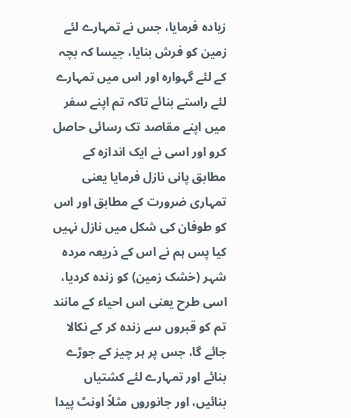زیادہ فرمایا، جس نے تمہارے لئے زمین کو فرش بنایا، جیسا کہ بچہ کے لئے گہوارہ اور اس میں تمہارے لئے راستے بنائے تاکہ تم اپنے سفر میں اپنے مقاصد تک رسائی حاصل کرو اور اسی نے ایک اندازہ کے مطابق پانی نازل فرمایا یعنی تمہاری ضرورت کے مطابق اور اس کو طوفان کی شکل میں نازل نہیں کیا پس ہم نے اس کے ذریعہ مردہ شہر (خشک زمین) کو زندہ کردیا، اسی طرح یعنی اس احیاء کے مانند تم کو قبروں سے زندہ کر کے نکالا جائے گا، جس پر ہر چیز کے جوڑے بنائے اور تمہارے لئے کشتیاں بنائیں، اور جانوروں مثلاً اونٹ پیدا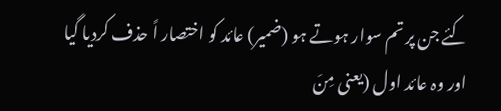کئے جن پر تم سوار ہوتے ہو (ضمیر) عائد کو اختصار اً حذف کردیا گیا اور وہ عائد اول (یعنی مِنَ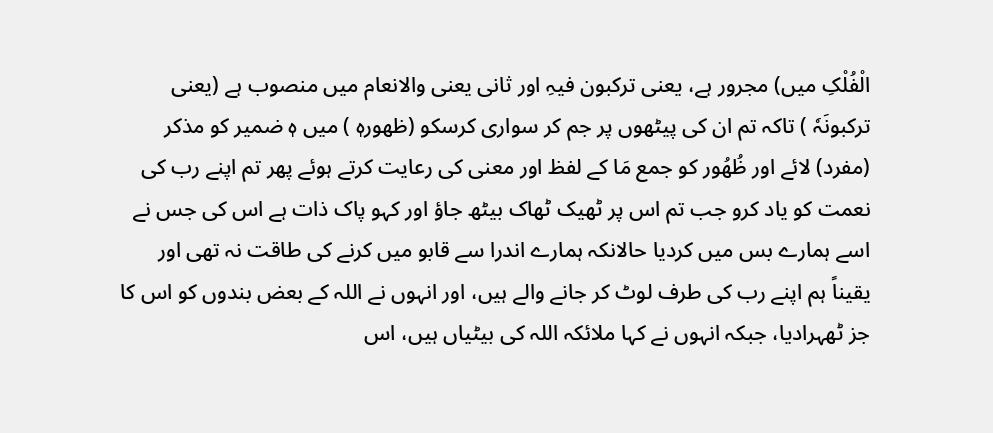الْفُلْکِ میں) مجرور ہے، یعنی ترکبون فیہِ اور ثانی یعنی والانعام میں منصوب ہے (یعنی ترکبونَہٗ ) تاکہ تم ان کی پیٹھوں پر جم کر سواری کرسکو (ظھورہٖ ) میں ہٖ ضمیر کو مذکر (مفرد) لائے اور ظُھُور کو جمع مَا کے لفظ اور معنی کی رعایت کرتے ہوئے پھر تم اپنے رب کی نعمت کو یاد کرو جب تم اس پر ٹھیک ٹھاک بیٹھ جاؤ اور کہو پاک ذات ہے اس کی جس نے اسے ہمارے بس میں کردیا حالانکہ ہمارے اندرا سے قابو میں کرنے کی طاقت نہ تھی اور یقیناً ہم اپنے رب کی طرف لوٹ کر جانے والے ہیں، اور انہوں نے اللہ کے بعض بندوں کو اس کا جز ٹھہرادیا، جبکہ انہوں نے کہا ملائکہ اللہ کی بیٹیاں ہیں، اس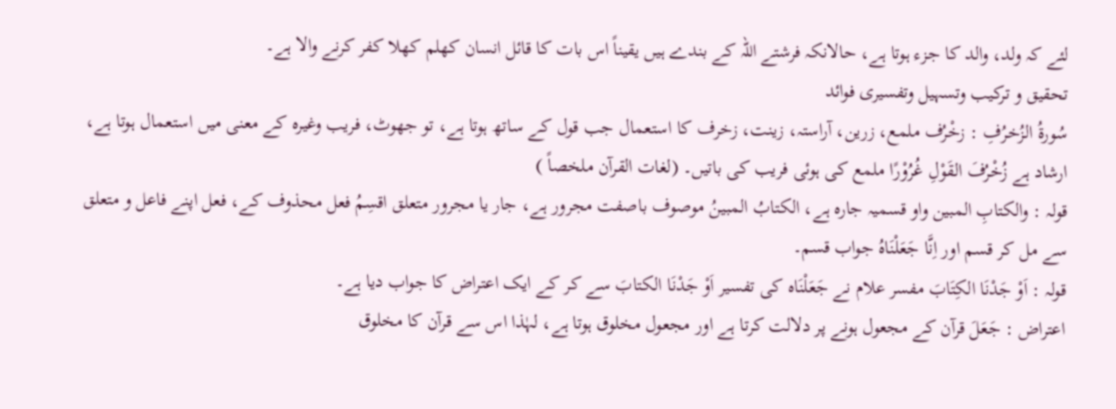لئے کہ ولد، والد کا جزء ہوتا ہے، حالانکہ فرشتے اللہ کے بندے ہیں یقیناً اس بات کا قائل انسان کھلم کھلا کفر کرنے والا ہے۔
تحقیق و ترکیب وتسہیل وتفسیری فوائد
سُورۃُ الزُخرُفِ : زخْرُف ملمع، زرین، آراستہ، زینت، زخرف کا استعمال جب قول کے ساتھ ہوتا ہے، تو جھوٹ، فریب وغیرہ کے معنی میں استعمال ہوتا ہے، ارشاد ہے زُخْرُفَ القَوْلِ غُرُوْرًا ملمع کی ہوئی فریب کی باتیں۔ (لغات القرآن ملخصاً )
قولہ : والکتابِ المبین واو قسمیہ جارہ ہے، الکتابُ المبینُ موصوف باصفت مجرور ہے، جار یا مجرور متعلق اقسِمُ فعل محذوف کے، فعل اپنے فاعل و متعلق سے مل کر قسم اور اِنَّا جَعَلْنَاہُ جواب قسم۔
قولہ : اَوْ جَدْنَا الکِتَابَ مفسر علام نے جَعَلْنَاہ کی تفسیر اَوْ جَدْنَا الکتابَ سے کر کے ایک اعتراض کا جواب دیا ہے۔
اعتراض : جَعَلَ قرآن کے مجعول ہونے پر دلالت کرتا ہے اور مجعول مخلوق ہوتا ہے، لہٰذا اس سے قرآن کا مخلوق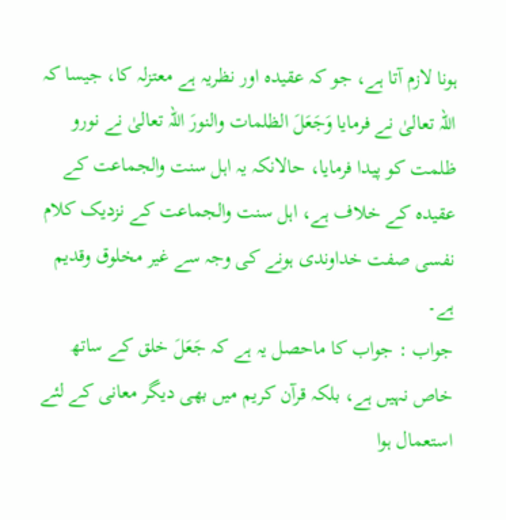ہونا لازم آتا ہے، جو کہ عقیدہ اور نظریہ ہے معتزلہ کا، جیسا کہ اللہ تعالیٰ نے فرمایا وَجَعَلَ الظلمات والنورَ اللہ تعالیٰ نے نورو ظلمت کو پیدا فرمایا، حالانکہ یہ اہل سنت والجماعت کے عقیدہ کے خلاف ہے، اہل سنت والجماعت کے نزدیک کلام نفسی صفت خداوندی ہونے کی وجہ سے غیر مخلوق وقدیم ہے۔
جواب : جواب کا ماحصل یہ ہے کہ جَعَلَ خلق کے ساتھ خاص نہیں ہے، بلکہ قرآن کریم میں بھی دیگر معانی کے لئے استعمال ہوا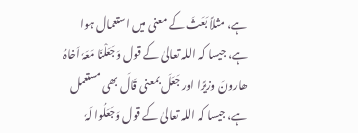ہے، مثلاً بَعَثَ کے معنی میں استعمال ہوا ہے، جیسا کہ اللہ تعالیٰ کے قول وَجَعَلْنَا مَعَہٗ اَخاہُ ھارونَ وزیرًا اور جَعَلَ بمعنی قَالَ بھی مستعمل ہے، جیسا کہ اللہ تعالیٰ کے قول وَجَعَلُوا لَہٗ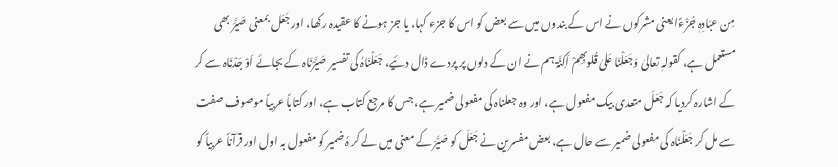مِن عبَادِہٖ جُزْءًا یعنی مشرکوں نے اس کے بندوں میں سے بعض کو اس کا جزء کہا، یا جز ہونے کا عقیدہ رکھا، اور جَعَل بمعنی صَیَّرَ بھی مستعمل ہے، کقولہٖ تعالیٰ وَجَعَلْنَا عَلیٰ قُلوبِھِمْ اَکِنَّۃ ہم نے ان کے دلوں پر پردے ڈال دئیے، جَعَلْنَاہُ کی تفسیر صَیَّرْنَاہ کے بجائے اَوْ جَدْنَاہ سے کر کے اشارہ کردیا کہ جَعَلَ متعدی بیک مفعول ہے، اور وہ جعلناہ کی مفعولی ضمیر ہے، جس کا مرجع کتاب ہے، اور کتاباً عربیاً موصوف صفت سے مل کر جَعَلْنَاہ کی مفعولی ضمیر سے حال ہے، بعض مفسرین نے جَعَلَ کو صَیَّرَ کے معنی میں لے کر ہٗ ضمیر کو مفعول بہ اول اور قرآناً عربیاً کو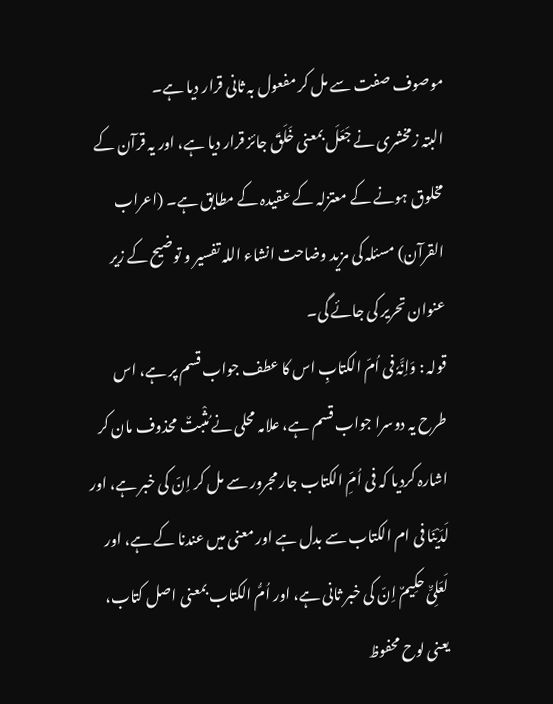موصوف صفت سے مل کر مفعول بہ ثانی قرار دیا ہے۔
البتہ زمخشری نے جَعَلَ بمعنی خَلَقَ جائز قرار دیا ہے، اور یہ قرآن کے مخلوق ہونے کے معتزلہ کے عقیدہ کے مطابق ہے۔ (اعراب القرآن) مسئلہ کی مزید وضاحت انشاء اللہ تفسیر و توضیح کے زیر عنوان تحریر کی جائے گی۔
قولہ : وَاِنَّہٗ فی اُمّ الکتابِ اس کا عطف جواب قسم پر ہے، اس طرح یہ دوسرا جواب قسم ہے، علامہ محلی نے مُثْبتٌ محذوف مان کر اشارہ کردیا کہ فی اُمِّ الکتاب جار مجرور سے مل کر اِنّ کی خبر ہے، اور لَدَیْنَا فی ام الکتاب سے بدل ہے اور معنی میں عندنا کے ہے، اور لَعَلِیٌّ حکِیمٌ اِنّ کی خبر ثانی ہے، اور اُمُّ الکتاب بمعنی اصل کتاب، یعنی لوح محفوظ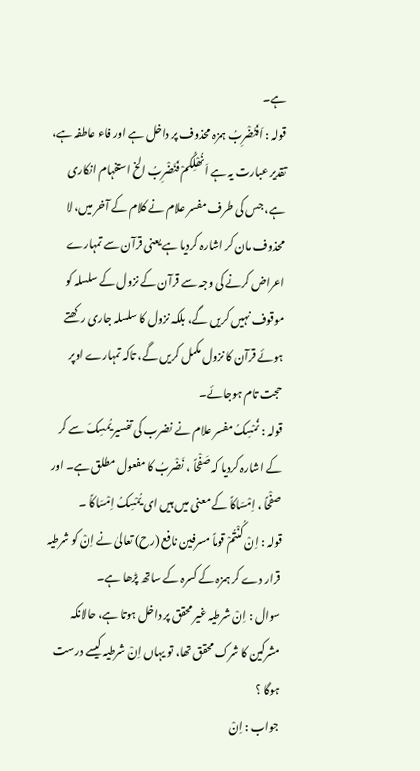ہے۔
قولہ : اَفَنَضْرِبُ ہمزہ محذوف پر داخل ہے اور فاء عاطفہ ہے، تقدیر عبارت یہ ہے اَنُھْلِکُمْ فَنَضْرِبُ الخ استفہام انکاری ہے، جس کی طرف مفسر علام نے کلام کے آخر میں، لا محذوف مان کر اشارہ کردیا ہے یعنی قرآن سے تمہارے اعراض کرنے کی وجہ سے قرآن کے نزول کے سلسلہ کو موقوف نہیں کریں گے، بلکہ نزول کا سلسلہ جاری رکھتے ہوئے قرآن کا نزول مکمل کریں گے، تاکہ تمہارے اوپر حجت تام ہوجائے۔
قولہ : نُمْسِکُ مفسر علام نے نضرب کی تفسیر یُمسِکَ سے کر کے اشارہ کردیا کہ صَفْحاً ، نَضْربُ کا مفعول مطلق ہے۔ اور صفْحاً ، اِمْسَاکاً کے معنی میں ہیں ای یُمْسِکُ اِمْسَاکاً ۔
قولہ : اِنْ کُنْتُمْ قوماً مسرفین نافع (رح) تعالیٰ نے اِنْ کو شرطیہ قرار دے کر ہمزہ کے کسرہ کے ساتھ پڑھا ہے۔
سوال : اِنْ شرطیہ غیر محقق پر داخل ہوتا ہے، حالانکہ مشرکین کا شرک محقق تھا، تو یہاں اِنْ شرطیہ کیسے درست ہوگا ؟
جواب : اِنْ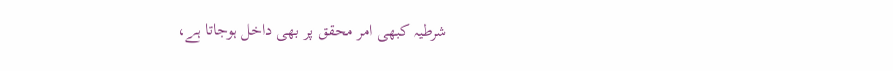شرطیہ کبھی امر محقق پر بھی داخل ہوجاتا ہے،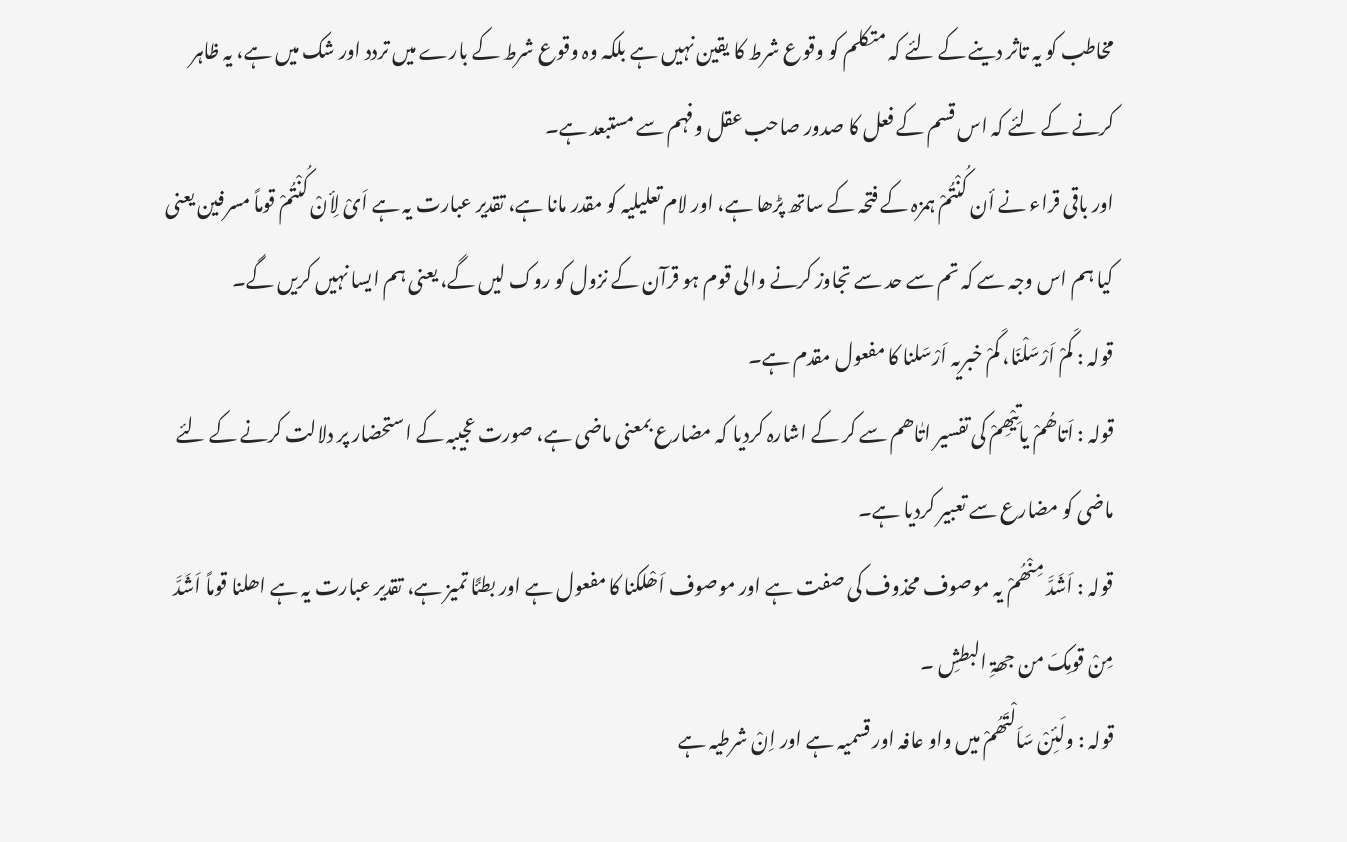مخاطب کو یہ تاثر دینے کے لئے کہ متکلم کو وقوع شرط کا یقین نہیں ہے بلکہ وہ وقوع شرط کے بارے میں تردد اور شک میں ہے، یہ ظاہر کرنے کے لئے کہ اس قسم کے فعل کا صدور صاحب عقل وفہم سے مستبعد ہے۔
اور باقی قراء نے أن کُنْتُمْ ہمزہ کے فتحہ کے ساتھ پڑھا ہے، اور لام تعلیلیہ کو مقدر مانا ہے، تقدیر عبارت یہ ہے اَیْ لِأنْ کُنْتُمْ قوماً مسرفین یعنی کیا ہم اس وجہ سے کہ تم سے حد سے تجاوز کرنے والی قوم ہو قرآن کے نزول کو روک لیں گے، یعنی ہم ایسا نہیں کریں گے۔
قولہ : کَمْ اَرْسَلْنَا، کَمْ خبریہ اَرْسَلنا کا مفعول مقدم ہے۔
قولہ : اَتاھُمْ یاتِیْھِمْ کی تفسیر اتٰاھم سے کر کے اشارہ کردیا کہ مضارع بمعنی ماضی ہے، صورت عجیبہ کے استحضار پر دلالت کرنے کے لئے ماضی کو مضارع سے تعبیر کردیا ہے۔
قولہ : اَشَدَّ مِنْھُمْ یہ موصوف محذوف کی صفت ہے اور موصوف اَھْلکنا کا مفعول ہے اور بطئًا تمیز ہے، تقدیر عبارت یہ ہے اھلنا قوماً اَشَدَّ مِنْ قومِکَ من جھۃِ البطشِ ۔
قولہ : ولَئِنْ سَاَلْتَھُمْ میں واو عافہ اور قسمیہ ہے اور اِنْ شرطیہ ہے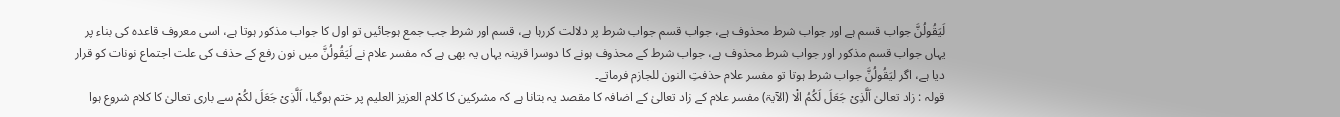لَیَقُولُنَّ جواب قسم ہے اور جواب شرط محذوف ہے، جواب قسم جواب شرط پر دلالت کررہا ہے، قسم اور شرط جب جمع ہوجائیں تو اول کا جواب مذکور ہوتا ہے، اسی معروف قاعدہ کی بناء پر یہاں جواب قسم مذکور اور جواب شرط محذوف ہے، جواب شرط کے محذوف ہونے کا دوسرا قرینہ یہاں یہ بھی ہے کہ مفسر علام نے لَیَقُولُنَّ میں نون رفع کے حذف کی علت اجتماع نونات کو قرار دیا ہے، اگر لیَقُولُنَّ جواب شرط ہوتا تو مفسر علام حذفتِ النون للجازم فرماتے۔
قولہ : زاد تعالیٰ اَلَّذِیْ جَعَلَ لَکُمُ الْا (الآیۃ) مفسر علام کے زاد تعالیٰ کے اضافہ کا مقصد یہ بتانا ہے کہ مشرکین کا کلام العزیز العلیم پر ختم ہوگیا، اَلَّذِیْ جَعَلَ لکُمْ سے باری تعالیٰ کا کلام شروع ہوا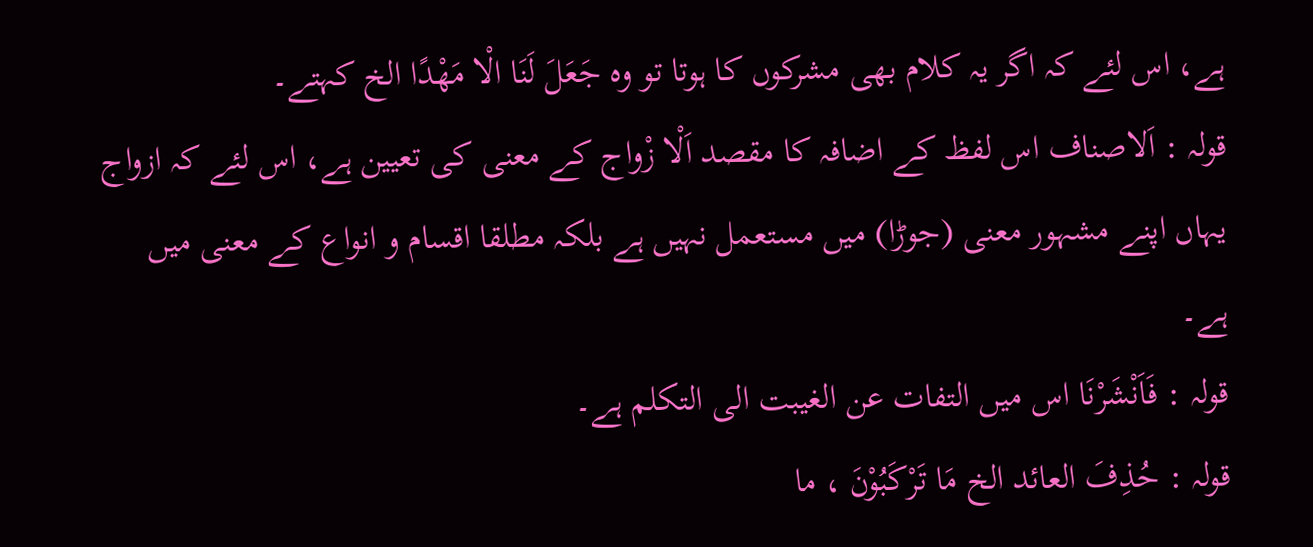ہے، اس لئے کہ اگر یہ کلام بھی مشرکوں کا ہوتا تو وہ جَعَلَ لَنَا الْا مَھْدًا الخ کہتے۔
قولہ : اَلاصناف اس لفظ کے اضافہ کا مقصد اَلْا زْواج کے معنی کی تعیین ہے، اس لئے کہ ازواج یہاں اپنے مشہور معنی (جوڑا) میں مستعمل نہیں ہے بلکہ مطلقا اقسام و انواع کے معنی میں ہے۔
قولہ : فَاَنْشَرْنَا اس میں التفات عن الغیبت الی التکلم ہے۔
قولہ : حُذِفَ العائد الخ مَا تَرْکَبُوْنَ ، ما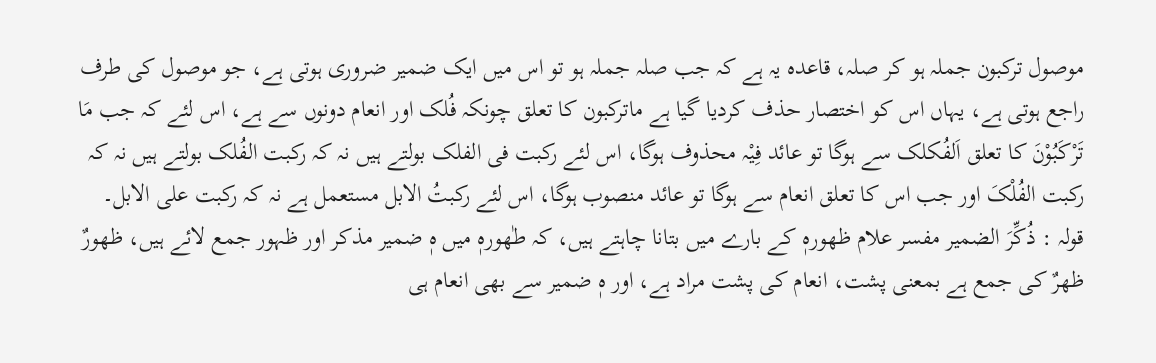موصول ترکبون جملہ ہو کر صلہ، قاعدہ یہ ہے کہ جب صلہ جملہ ہو تو اس میں ایک ضمیر ضروری ہوتی ہے، جو موصول کی طرف راجع ہوتی ہے، یہاں اس کو اختصار حذف کردیا گیا ہے ماترکبون کا تعلق چونکہ فُلک اور انعام دونوں سے ہے، اس لئے کہ جب مَا تَرْکَبُوْنَ کا تعلق اَلفُکلک سے ہوگا تو عائد فِیْہ محذوف ہوگا، اس لئے رکبت فی الفلک بولتے ہیں نہ کہ رکبت الفُلک بولتے ہیں نہ کہ رکبت الفُلْکَ اور جب اس کا تعلق انعام سے ہوگا تو عائد منصوب ہوگا، اس لئے رکبتُ الابل مستعمل ہے نہ کہ رکبت علی الابل۔
قولہ : ذُکِّرَ الضمیر مفسر علام ظھورہٖ کے بارے میں بتانا چاہتے ہیں، کہ طٰھورہٖ میں ہٖ ضمیر مذکر اور ظہور جمع لائے ہیں، ظھورٌ ظھرٌ کی جمع ہے بمعنی پشت، انعام کی پشت مراد ہے، اور ہٖ ضمیر سے بھی انعام ہی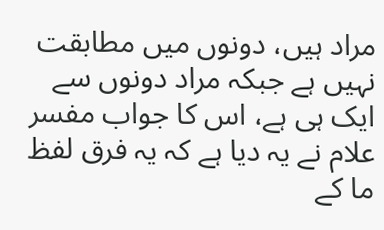مراد ہیں، دونوں میں مطابقت نہیں ہے جبکہ مراد دونوں سے ایک ہی ہے، اس کا جواب مفسر علام نے یہ دیا ہے کہ یہ فرق لفظ ما کے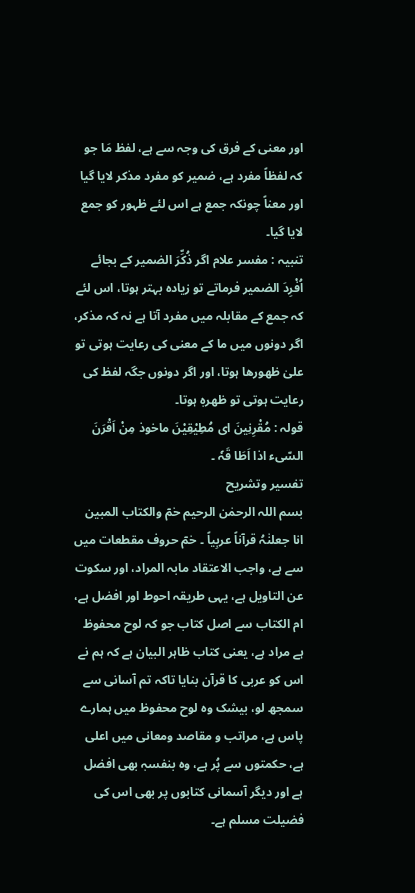اور معنی کے فرق کی وجہ سے ہے، لفظ مَا جو کہ لفظاً مفرد ہے، ضمیر کو مفرد مذکر لایا گیا اور معناً چونکہ جمع ہے اس لئے ظہور کو جمع لایا گیا۔
تنبیہ : مفسر علام اگر ذُکِّرَ الضمیر کے بجائے اُفْرِدَ الضمیر فرماتے تو زیادہ بہتر ہوتا، اس لئے کہ جمع کے مقابلہ میں مفرد آتا ہے نہ کہ مذکر، اگر دونوں میں ما کے معنی کی رعایت ہوتی تو علیٰ ظھورھا ہوتا، اور اگر دونوں جگہ لفظ کی رعایت ہوتی تو ظھرہٖ ہوتا۔
قولہ : مُقْرِنِینَ ای مُطِیْقِیْنَ ماخوذ مِنْ اَقْرَنَ السّیء اذا اَطَا قَہٗ ۔
تفسیر وتشریح
بسم اللہ الرحمٰن الرحیم حٰمٓ والکتاب المبین انا جعلنٰہُ قرآناً عربِیاً ۔ حٰمٓ حروف مقطعات میں سے ہے، واجب الاعتقاد مابہ المراد، اور سکوت عن التاویل ہے، یہی طریقہ احوط اور افضل ہے، ام الکتاب سے اصل کتاب جو کہ لوح محفوظ ہے مراد ہے، یعنی کتاب ظاہر البیان ہے کہ ہم نے اس کو عربی کا قرآن بنایا تاکہ تم آسانی سے سمجھ لو، بیشک وہ لوح محفوظ میں ہمارے پاس ہے، مراتب و مقاصد ومعانی میں اعلی ہے، حکمتوں سے پُر ہے، وہ بنفسہٖ بھی افضل ہے اور دیگر آسمانی کتابوں پر بھی اس کی فضیلت مسلم ہے۔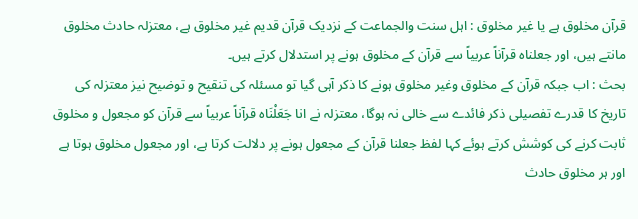قرآن مخلوق ہے یا غیر مخلوق : اہل سنت والجماعت کے نزدیک قرآن قدیم غیر مخلوق ہے، معتزلہ حادث مخلوق مانتے ہیں، اور جعلناہ قرآناً عربیاً سے قرآن کے مخلوق ہونے پر استدلال کرتے ہیں۔
بحث : اب جبکہ قرآن کے مخلوق وغیر مخلوق ہونے کا ذکر آہی گیا تو مسئلہ کی تنقیح و توضیح نیز معتزلہ کی تاریخ کا قدرے تفصیلی ذکر فائدے سے خالی نہ ہوگا، معتزلہ نے انا جَعَلْنَاہ قرآناً عربیاً سے قرآن کو مجعول و مخلوق ثابت کرنے کی کوشش کرتے ہوئے کہا لفظ جعلنا قرآن کے مجعول ہونے پر دلالت کرتا ہے، اور مجعول مخلوق ہوتا ہے اور ہر مخلوق حادث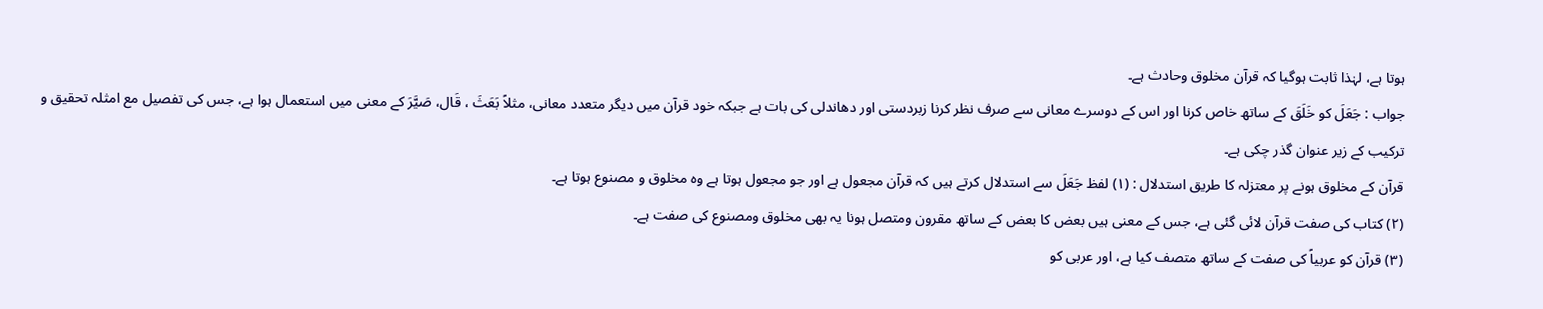ہوتا ہے، لہٰذا ثابت ہوگیا کہ قرآن مخلوق وحادث ہے۔
جواب : جَعَلَ کو خَلَقَ کے ساتھ خاص کرنا اور اس کے دوسرے معانی سے صرف نظر کرنا زبردستی اور دھاندلی کی بات ہے جبکہ خود قرآن میں دیگر متعدد معانی، مثلاً بَعَثَ ، قَال، صَیَّرَ کے معنی میں استعمال ہوا ہے، جس کی تفصیل مع امثلہ تحقیق و ترکیب کے زیر عنوان گذر چکی ہے۔
قرآن کے مخلوق ہونے پر معتزلہ کا طریق استدلال : (١) لفظ جَعَلَ سے استدلال کرتے ہیں کہ قرآن مجعول ہے اور جو مجعول ہوتا ہے وہ مخلوق و مصنوع ہوتا ہے۔
(٢) کتاب کی صفت قرآن لائی گئی ہے، جس کے معنی ہیں بعض کا بعض کے ساتھ مقرون ومتصل ہونا یہ بھی مخلوق ومصنوع کی صفت ہے۔
(٣) قرآن کو عربیاً کی صفت کے ساتھ متصف کیا ہے، اور عربی کو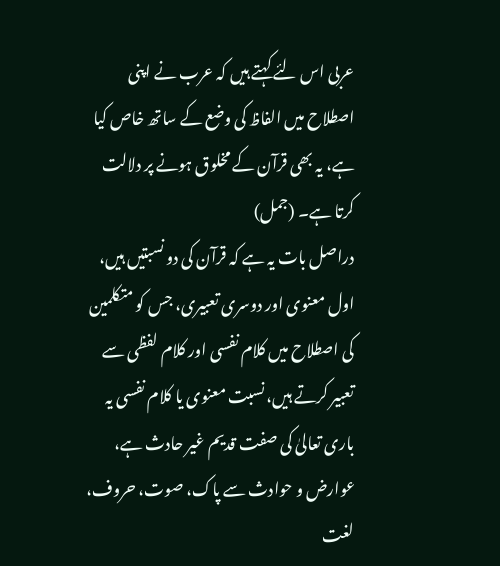عربی اس لئے کہتے ہیں کہ عرب نے اپنی اصطلاح میں الفاظ کی وضع کے ساتھ خاص کیا ہے، یہ بھی قرآن کے مخلوق ہونے پر دلالت کرتا ہے۔ (جمل)
دراصل بات یہ ہے کہ قرآن کی دو نسبتیں ہیں، اول معنوی اور دوسری تعبیری، جس کو متکلمین کی اصطلاح میں کلام نفسی اور کلام لفظی سے تعبیر کرتے ہیں، نسبت معنوی یا کلام نفسی یہ باری تعالیٰ کی صفت قدیم غیر حادث ہے، عوارض و حوادث سے پاک، صوت، حروف، لغت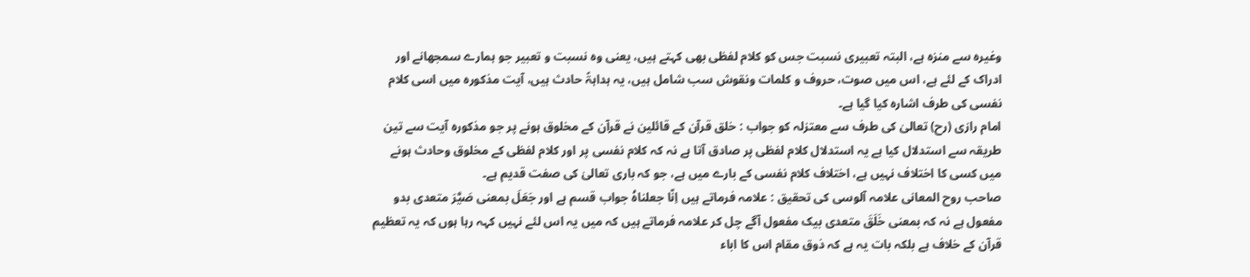وغیرہ سے منزہ ہے، البتہ تعبیری نسبت جس کو کلام لفظی بھی کہتے ہیں، یعنی وہ نسبت و تعبیر جو ہمارے سمجھانے اور ادراک کے لئے ہے، اس میں صوت، حروف و کلمات ونقوش سب شامل ہیں، یہ ہداہۃً حادث ہیں، آیت مذکورہ میں اسی کلام نفسی کی طرف اشارہ کیا گیا ہے۔
امام رازی (رح) تعالیٰ کی طرف سے معتزلہ کو جواب : خلق قرآن کے قائلین نے قرآن کے مخلوق ہونے پر جو مذکورہ آیت سے تین طریقہ سے استدلال کیا ہے یہ استدلال کلام لفظی پر صادق آتا ہے نہ کہ کلام نفسی پر اور کلام لفظی کے مخلوق وحادث ہونے میں کسی کا اختلاف نہیں ہے، اختلاف کلام نفسی کے بارے میں ہے، جو کہ باری تعالیٰ کی صفت قدیم ہے۔
صاحب روح المعانی علامہ آلوسی کی تحقیق : علامہ فرماتے ہیں اِنّا جعلناہُ جواب قسم ہے اور جَعَلَ بمعنی صَیَّرَ متعدی بدو مفعول ہے نہ کہ بمعنی خَلَقَ متعدی بیک مفعول آگے چل کر علامہ فرماتے ہیں کہ میں یہ اس لئے نہیں کہہ رہا ہوں کہ یہ تعظیم قرآن کے خلاف ہے بلکہ بات یہ ہے کہ ذوق مقام اس کا اباء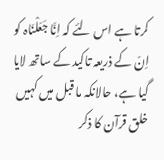کرتا ہے اس لئے کہ اِنَّا جَعَلْنَاہ کو اِنّ کے ذریعہ تاکید کے ساتھ لایا گیا ہے، حالانکہ ما قبل میں کہیں خلق قرآن کا ذکر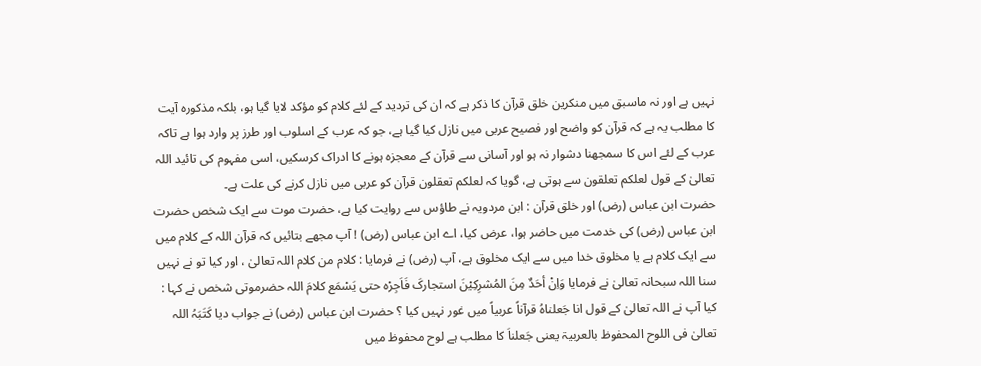نہیں ہے اور نہ ماسبق میں منکرین خلق قرآن کا ذکر ہے کہ ان کی تردید کے لئے کلام کو مؤکد لایا گیا ہو، بلکہ مذکورہ آیت کا مطلب یہ ہے کہ قرآن کو واضح اور فصیح عربی میں نازل کیا گیا ہے، جو کہ عرب کے اسلوب اور طرز پر وارد ہوا ہے تاکہ عرب کے لئے اس کا سمجھنا دشوار نہ ہو اور آسانی سے قرآن کے معجزہ ہونے کا ادراک کرسکیں، اسی مفہوم کی تائید اللہ تعالیٰ کے قول لعلکم تعلقون سے ہوتی ہے، گویا کہ لعلکم تعقلون قرآن کو عربی میں نازل کرنے کی علت ہے۔
حضرت ابن عباس (رض) اور خلق قرآن : ابن مردویہ نے طاؤس سے روایت کیا ہے، حضرت موت سے ایک شخص حضرت ابن عباس (رض) کی خدمت میں حاضر ہوا، عرض کیا، اے ابن عباس (رض) ! آپ مجھے بتائیں کہ قرآن اللہ کے کلام میں سے ایک کلام ہے یا مخلوق خدا میں سے ایک مخلوق ہے، آپ (رض) نے فرمایا : کلام من کلام اللہ تعالیٰ ، اور کیا تو نے نہیں سنا اللہ سبحانہ تعالیٰ نے فرمایا وَاِنْ أحَدٌ مِنَ المُشرِکِیْنَ استجارکَ فَاَجِرْہ حتی یَسْمَع کلامَ اللہ حضرموتی شخص نے کہا : کیا آپ نے اللہ تعالیٰ کے قول انا جَعلناہُ قرآناً عربیاً میں غور نہیں کیا ؟ حضرت ابن عباس (رض) نے جواب دیا کَتَبَہُ اللہ تعالیٰ فی اللوح المحفوظ بالعربیۃ یعنی جَعلناَ کا مطلب ہے لوح محفوظ میں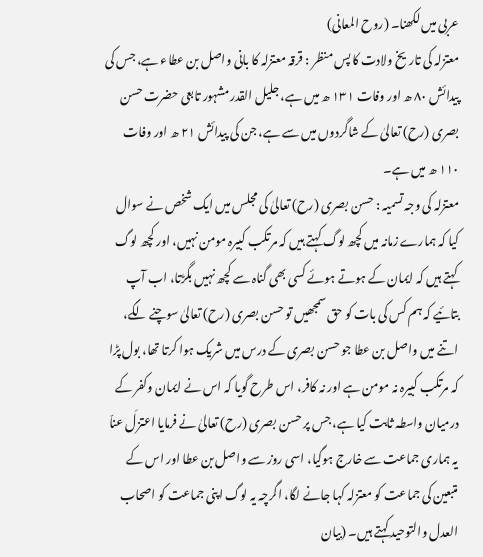عربی میں لکھنا۔ (روح المعانی)
معتزلہ کی تاریخ ولادت کا پس منظر : قرقہ معتزلہ کا بانی واصل بن عطاء ہے، جس کی پیدائش ٨٠ ھ اور وفات ١٣١ ھ میں ہے، جلیل القدر مشہور تابعی حضرت حسن بصری (رح) تعالیٰ کے شاگردوں میں سے ہے، جن کی پیدائش ٢١ ھ اور وفات ١١٠ ھ میں ہے۔
معتزلہ کی وجہ تسمیہ : حسن بصری (رح) تعالیٰ کی مجلس میں ایک شخص نے سوال کیا کہ ہمارے زمانہ میں کچھ لوگ کہتے ہیں کہ مرتکب کبیرہ مومن نہیں، اور کچھ لوگ کہتے ہیں کہ ایمان کے ہوتے ہوئے کسی بھی گناہ سے کچھ نہیں بگڑتا، اب آپ بتائیے کہ ہم کس کی بات کو حق سمجھیں تو حسن بصری (رح) تعالیٰ سوچنے لگے، اتنے میں واصل بن عطا جو حسن بصری کے درس میں شریک ہوا کرتا تھا، بول پڑا کہ مرتکب کبیرہ نہ مومن ہے اور نہ کافر، اس طرح گویا کہ اس نے ایمان وکفر کے درمیان واسطہ ثابت کیا ہے، جس پر حسن بصری (رح) تعالیٰ نے فرمایا اعتزلَ عناّ یہ ہماری جماعت سے خارج ہوگیا، اسی روز سے واصل بن عطا اور اس کے متبعین کی جماعت کو معتزلہ کہا جانے لگا، اگرچہ یہ لوگ اپنی جماعت کو اصحاب العدل والتوحید کہتے ہیں۔ (بیان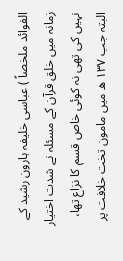الفوائد ملخصاً ) عباسی خلیفہ ہارون رشید کے زمانہ میں خلق قرآن کے مسئلہ نے شدت اختیار نہیں کی تھی نہ کوئی خاص قسم کا نزاع تھا، البتہ جب ١٣٧ ھ میں مامون تخت خلافت پر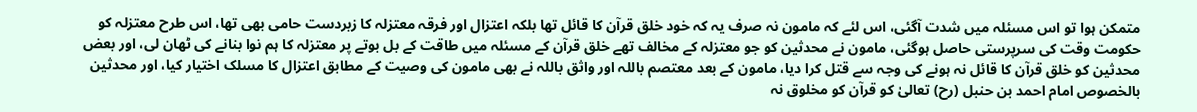متمکن ہوا تو اس مسئلہ میں شدت آگئی، اس لئے کہ مامون نہ صرف یہ کہ خود خلق قرآن کا قائل تھا بلکہ اعتزال اور فرقہ معتزلہ کا زبردست حامی بھی تھا، اس طرح معتزلہ کو حکومت وقت کی سرپرستی حاصل ہوگئی، مامون نے محدثین کو جو معتزلہ کے مخالف تھے خلق قرآن کے مسئلہ میں طاقت کے بل بوتے پر معتزلہ کا ہم نوا بنانے کی ٹھان لی، اور بعض محدثین کو خلق قرآن کا قائل نہ ہونے کی وجہ سے قتل کرا دیا، مامون کے بعد معتصم باللہ اور واثق باللہ نے بھی مامون کی وصیت کے مطابق اعتزال کا مسلک اختیار کیا، اور محدثین بالخصوص امام احمد بن حنبل (رح) تعالیٰ کو قرآن کو مخلوق نہ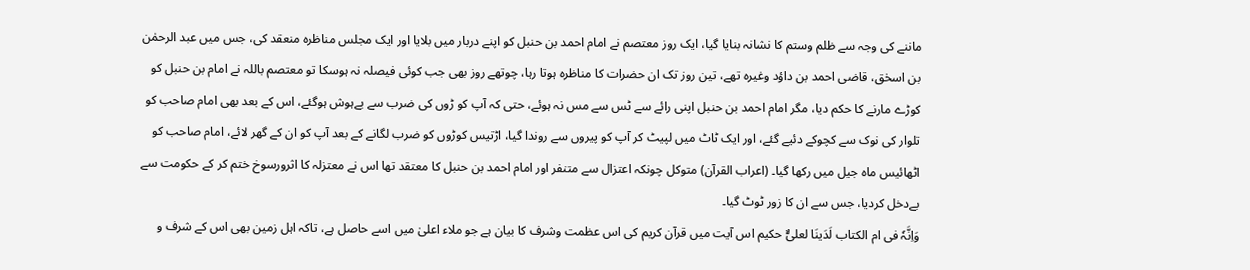ماننے کی وجہ سے ظلم وستم کا نشانہ بنایا گیا، ایک روز معتصم نے امام احمد بن حنبل کو اپنے دربار میں بلایا اور ایک مجلس مناظرہ منعقد کی، جس میں عبد الرحمٰن بن اسحٰق، قاضی احمد بن داؤد وغیرہ تھے، تین روز تک ان حضرات کا مناظرہ ہوتا رہا، چوتھے روز بھی جب کوئی فیصلہ نہ ہوسکا تو معتصم باللہ نے امام بن حنبل کو کوڑے مارنے کا حکم دیا، مگر امام احمد بن حنبل اپنی رائے سے ٹس سے مس نہ ہوئے، حتی کہ آپ کو ڑوں کی ضرب سے بےہوش ہوگئے، اس کے بعد بھی امام صاحب کو تلوار کی نوک سے کچوکے دئیے گئے، اور ایک ٹاٹ میں لپیٹ کر آپ کو پیروں سے روندا گیا، اڑتیس کوڑوں کو ضرب لگانے کے بعد آپ کو ان کے گھر لائے، امام صاحب کو اٹھائیس ماہ جیل میں رکھا گیا۔ (اعراب القرآن) متوکل چونکہ اعتزال سے متنفر اور امام احمد بن حنبل کا معتقد تھا اس نے معتزلہ کا اثرورسوخ ختم کر کے حکومت سے بےدخل کردیا، جس سے ان کا زور ٹوٹ گیا۔
وَاِنَّہٗ فی ام الکتاب لَدَینَا لعلیٌّ حکیم اس آیت میں قرآن کریم کی اس عظمت وشرف کا بیان ہے جو ملاء اعلیٰ میں اسے حاصل ہے، تاکہ اہل زمین بھی اس کے شرف و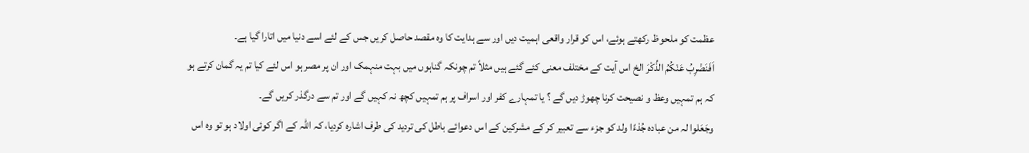عظمت کو ملحوظ رکھتے ہوئے، اس کو قرار واقعی اہمیت دیں اور سے ہدایت کا وہ مقصد حاصل کریں جس کے لئے اسے دنیا میں اتارا گیا ہے۔
اَفَنَضْرِبُ عَنْکُمُ الذِّکْرَ الخ اس آیت کے مختلف معنی کئے گئے ہیں مثلاً تم چونکہ گناہوں میں بہت منہمک اور ان پر مصر ہو اس لئے کیا تم یہ گمان کرتے ہو کہ ہم تمہیں وعظ و نصیحت کرنا چھوڑ دیں گے ؟ یا تمہارے کفر اور اسراف پر ہم تمہیں کچھ نہ کہیں گے اور تم سے درگذر کریں گے۔
وجَعَلوا لہ من عبادہ جُذءًا ولد کو جزء سے تعبیر کر کے مشرکین کے اس دعوائے باطل کی تردید کی طرف اشارہ کردیا، کہ اللہ کے اگر کوئی اولاد ہو تو وہ اس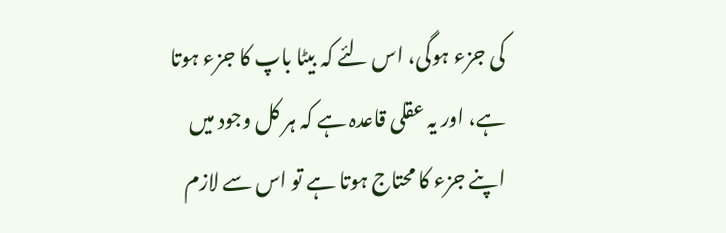کی جزء ہوگی، اس لئے کہ بیٹا باپ کا جزء ہوتا ہے، اور یہ عقلی قاعدہ ہے کہ ہر کل وجود میں اپنے جزء کا محتاج ہوتا ہے تو اس سے لازم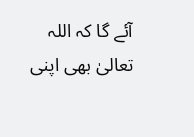آئے گا کہ اللہ تعالیٰ بھی اپنی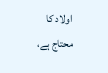اولاد کا محتاج ہے،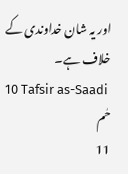اور یہ شان خداوندی کے خلاف ہے۔
10 Tafsir as-Saadi
حٰم
11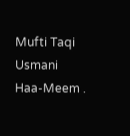Mufti Taqi Usmani
Haa-Meem .